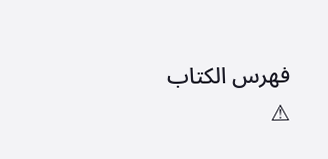فهرس الكتاب
⚠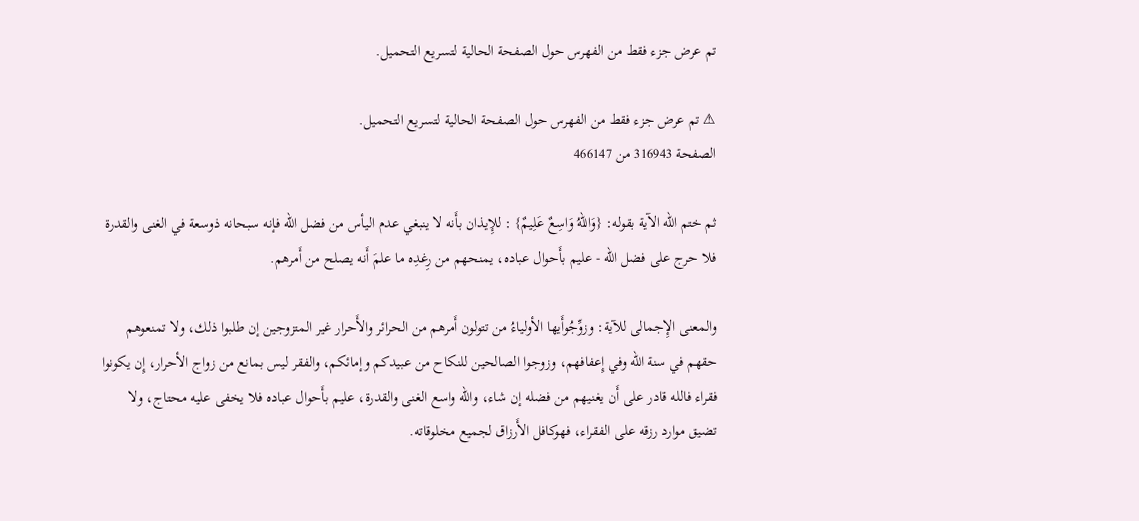تم عرض جزء فقط من الفهرس حول الصفحة الحالية لتسريع التحميل.

⚠ تم عرض جزء فقط من الفهرس حول الصفحة الحالية لتسريع التحميل.
الصفحة 316943 من 466147

ثم ختم الله الآية بقوله: {وَاللهُ وَاسِعٌ عَلِيمٌ} : للإِيذان بأَنه لا ينبغي عدم اليأس من فضل الله فإنه سبحانه ذوسعة في الغنى والقدرة فلا حرج على فضل الله - عليم بأَحوال عباده، يمنحهم من رِغدِه ما علمَ أَنه يصلح من أَمرهم.

والمعنى الإِجمالى للآية: وزوِّجُوأَيها الأولياءُ من تتولون أَمرهم من الحرائر والأَحرار غير المتزوجين إن طلبوا ذلك، ولا تمنعوهم حقهم في سنة الله وفي إِعفافهم، وزوجوا الصالحين للنكاح من عبيدكم وإمائكم، والفقر ليس بمانع من زواج الأحرار، إِن يكونوا فقراء فالله قادر على أَن يغنيهم من فضله إن شاء، والله واسع الغنى والقدرة، عليم بأَحوال عباده فلا يخفى عليه محتاج، ولا تضيق موارد رزقه على الفقراء، فهوكافل الأَرزاق لجميع مخلوقاته.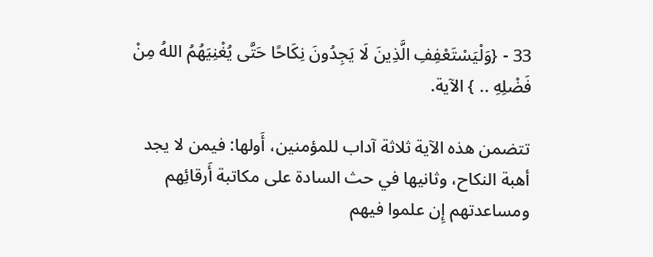33 - {وَلْيَسْتَعْفِفِ الَّذِينَ لَا يَجِدُونَ نِكَاحًا حَتَّى يُغْنِيَهُمُ اللهُ مِنْ فَضْلِهِ .. } الآية.

تتضمن هذه الآية ثلاثة آداب للمؤمنين، أَولها: فيمن لا يجد أهبة النكاح، وثانيها في حث السادة على مكاتبة أَرقائِهم ومساعدتهم إِن علموا فيهم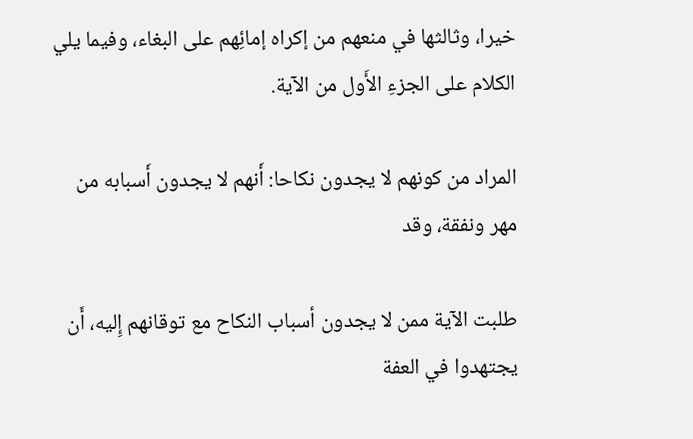خيرا، وثالثها في منعهم من إكراه إمائِهم على البغاء، وفيما يلي الكلام على الجزءِ الأَول من الآية.

المراد من كونهم لا يجدون نكاحا: أَنهم لا يجدون أَسبابه من مهر ونفقة، وقد

طلبت الآية ممن لا يجدون أسباب النكاح مع توقانهم إِليه، أَن يجتهدوا في العفة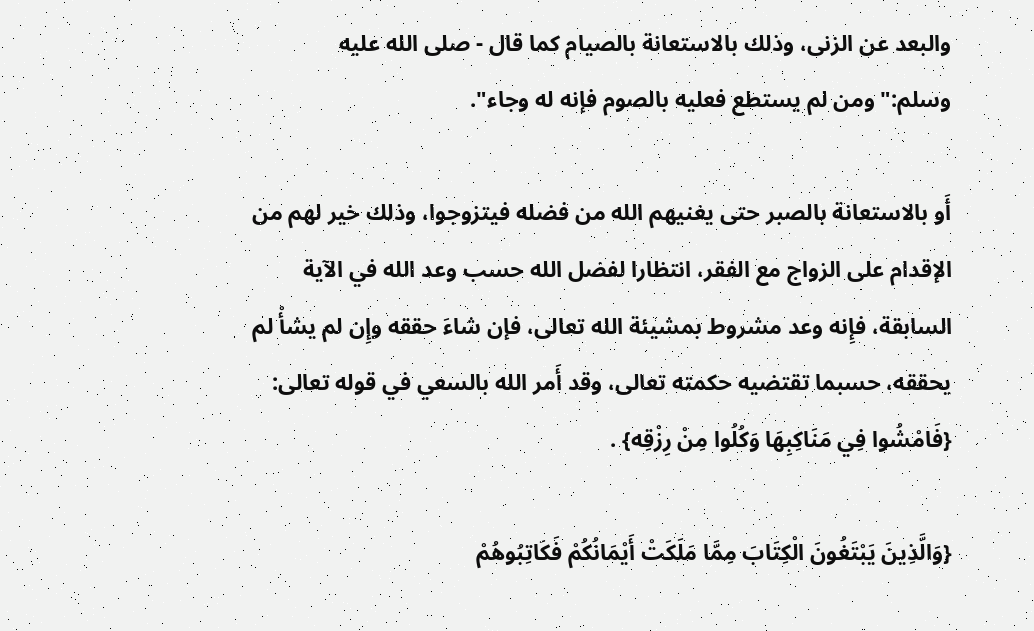والبعد عن الزنى، وذلك بالاستعانة بالصيام كما قال - صلى الله عليه وسلم:"ومن لم يستطع فعليه بالصوم فإنه له وجاء".

أَو بالاستعانة بالصبر حتى يغنيهم الله من فضله فيتزوجوا، وذلك خير لهم من الإقدام على الزواج مع الفقر، انتظارا لفضل الله حسب وعد الله في الآية السابقة، فإِنه وعد مشروط بمشيئة الله تعالى، فإن شاءَ حققه وإِن لم يشأْ لم يحققه، حسبما تقتضيه حكمته تعالى، وقد أَمر الله بالسعي في قوله تعالى: {فَامْشُوا فِي مَنَاكِبِهَا وَكُلُوا مِنْ رِزْقِه} .

{وَالَّذِينَ يَبْتَغُونَ الْكِتَابَ مِمَّا مَلَكَتْ أَيْمَانُكُمْ فَكَاتِبُوهُمْ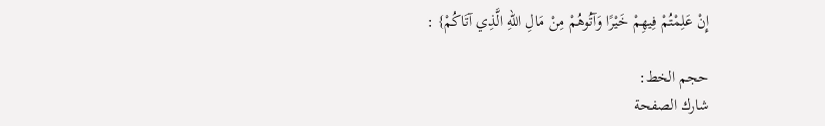إِنْ عَلِمْتُمْ فِيهِمْ خَيْرًا وَآتُوهُمْ مِنْ مَالِ اللهِ الَّذِي آتَاكُمْ} :

حجم الخط:
شارك الصفحة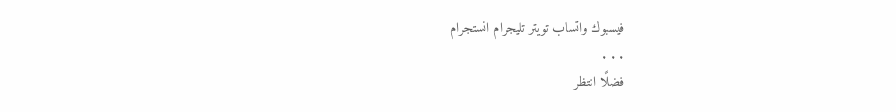فيسبوك واتساب تويتر تليجرام انستجرام
. . .
فضلًا انتظر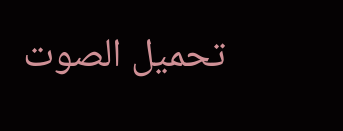تحميل الصوت